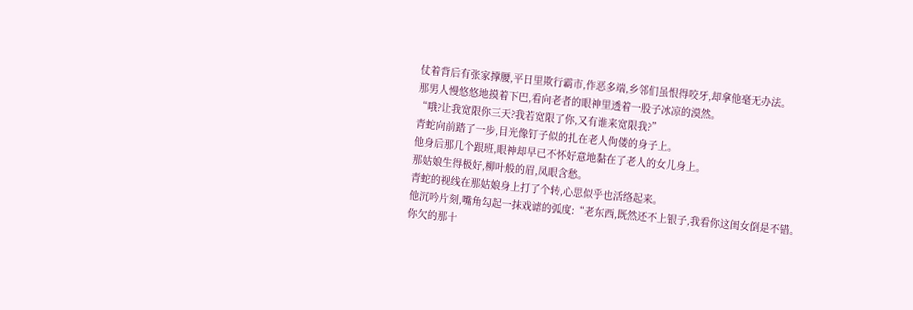仗着背后有张家撑腰,平日里欺行霸市,作恶多端,乡邻们虽恨得咬牙,却拿他毫无办法。
那男人慢悠悠地摸着下巴,看向老者的眼神里透着一股子冰凉的漠然。
“哦?让我宽限你三天?我若宽限了你,又有谁来宽限我?”
青蛇向前踏了一步,目光像钉子似的扎在老人佝偻的身子上。
他身后那几个跟班,眼神却早已不怀好意地黏在了老人的女儿身上。
那姑娘生得极好,柳叶般的眉,凤眼含愁。
青蛇的视线在那姑娘身上打了个转,心思似乎也活络起来。
他沉吟片刻,嘴角勾起一抹戏谑的弧度:“老东西,既然还不上银子,我看你这闺女倒是不错。
你欠的那十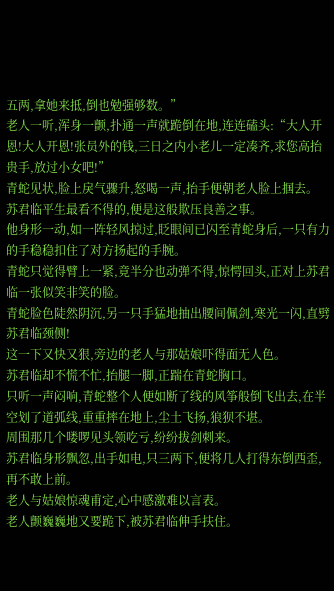五两,拿她来抵,倒也勉强够数。”
老人一听,浑身一颤,扑通一声就跪倒在地,连连磕头:“大人开恩!大人开恩!张员外的钱,三日之内小老儿一定凑齐,求您高抬贵手,放过小女吧!”
青蛇见状,脸上戾气骤升,怒喝一声,抬手便朝老人脸上掴去。
苏君临平生最看不得的,便是这般欺压良善之事。
他身形一动,如一阵轻风掠过,眨眼间已闪至青蛇身后,一只有力的手稳稳扣住了对方扬起的手腕。
青蛇只觉得臂上一紧,竟半分也动弹不得,惊愕回头,正对上苏君临一张似笑非笑的脸。
青蛇脸色陡然阴沉,另一只手猛地抽出腰间佩剑,寒光一闪,直劈苏君临颈侧!
这一下又快又狠,旁边的老人与那姑娘吓得面无人色。
苏君临却不慌不忙,抬腿一脚,正踹在青蛇胸口。
只听一声闷响,青蛇整个人便如断了线的风筝般倒飞出去,在半空划了道弧线,重重摔在地上,尘土飞扬,狼狈不堪。
周围那几个喽啰见头领吃亏,纷纷拔剑刺来。
苏君临身形飘忽,出手如电,只三两下,便将几人打得东倒西歪,再不敢上前。
老人与姑娘惊魂甫定,心中感激难以言表。
老人颤巍巍地又要跪下,被苏君临伸手扶住。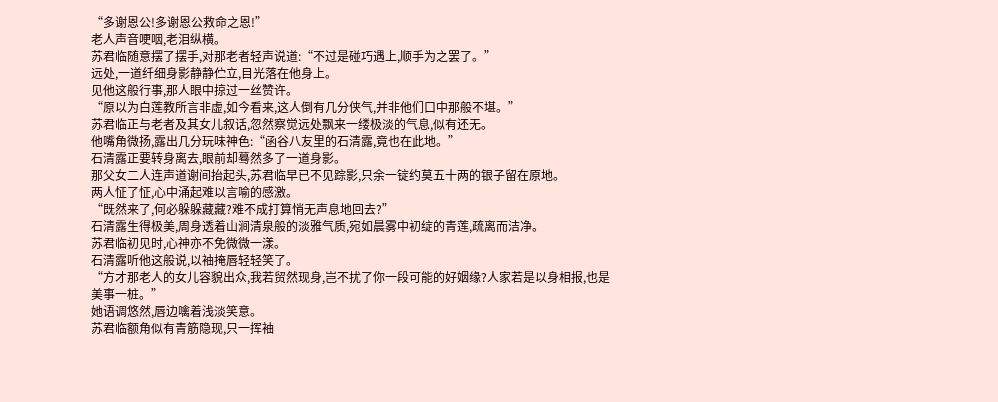“多谢恩公!多谢恩公救命之恩!”
老人声音哽咽,老泪纵横。
苏君临随意摆了摆手,对那老者轻声说道:“不过是碰巧遇上,顺手为之罢了。”
远处,一道纤细身影静静伫立,目光落在他身上。
见他这般行事,那人眼中掠过一丝赞许。
“原以为白莲教所言非虚,如今看来,这人倒有几分侠气,并非他们口中那般不堪。”
苏君临正与老者及其女儿叙话,忽然察觉远处飘来一缕极淡的气息,似有还无。
他嘴角微扬,露出几分玩味神色:“函谷八友里的石清露,竟也在此地。”
石清露正要转身离去,眼前却蓦然多了一道身影。
那父女二人连声道谢间抬起头,苏君临早已不见踪影,只余一锭约莫五十两的银子留在原地。
两人怔了怔,心中涌起难以言喻的感激。
“既然来了,何必躲躲藏藏?难不成打算悄无声息地回去?”
石清露生得极美,周身透着山涧清泉般的淡雅气质,宛如晨雾中初绽的青莲,疏离而洁净。
苏君临初见时,心神亦不免微微一漾。
石清露听他这般说,以袖掩唇轻轻笑了。
“方才那老人的女儿容貌出众,我若贸然现身,岂不扰了你一段可能的好姻缘?人家若是以身相报,也是美事一桩。”
她语调悠然,唇边噙着浅淡笑意。
苏君临额角似有青筋隐现,只一挥袖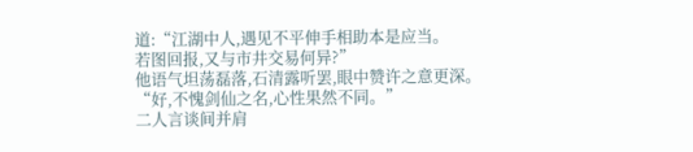道:“江湖中人,遇见不平伸手相助本是应当。
若图回报,又与市井交易何异?”
他语气坦荡磊落,石清露听罢,眼中赞许之意更深。
“好,不愧剑仙之名,心性果然不同。”
二人言谈间并肩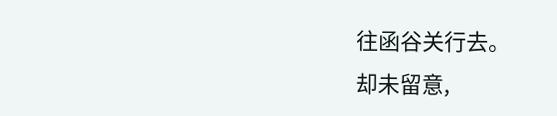往函谷关行去。
却未留意,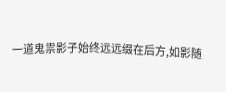一道鬼祟影子始终远远缀在后方,如影随